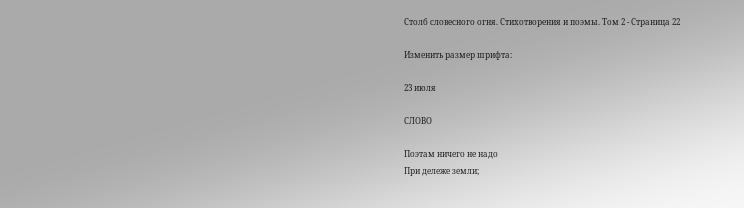Столб словесного огня. Стихотворения и поэмы. Том 2 - Страница 22

Изменить размер шрифта:

23 июля

СЛОВО

Поэтам ничего не надо
При дележе земли;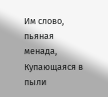Им слово, пьяная менада,
Купающаяся в пыли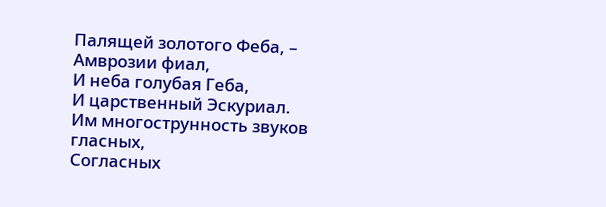Палящей золотого Феба, –
Амврозии фиал,
И неба голубая Геба,
И царственный Эскуриал.
Им многострунность звуков гласных,
Согласных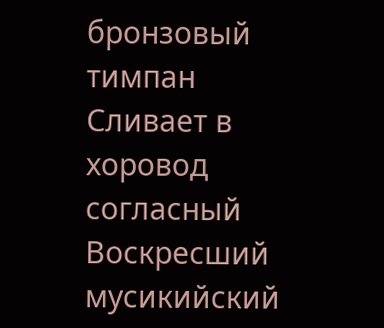бронзовый тимпан
Сливает в хоровод согласный
Воскресший мусикийский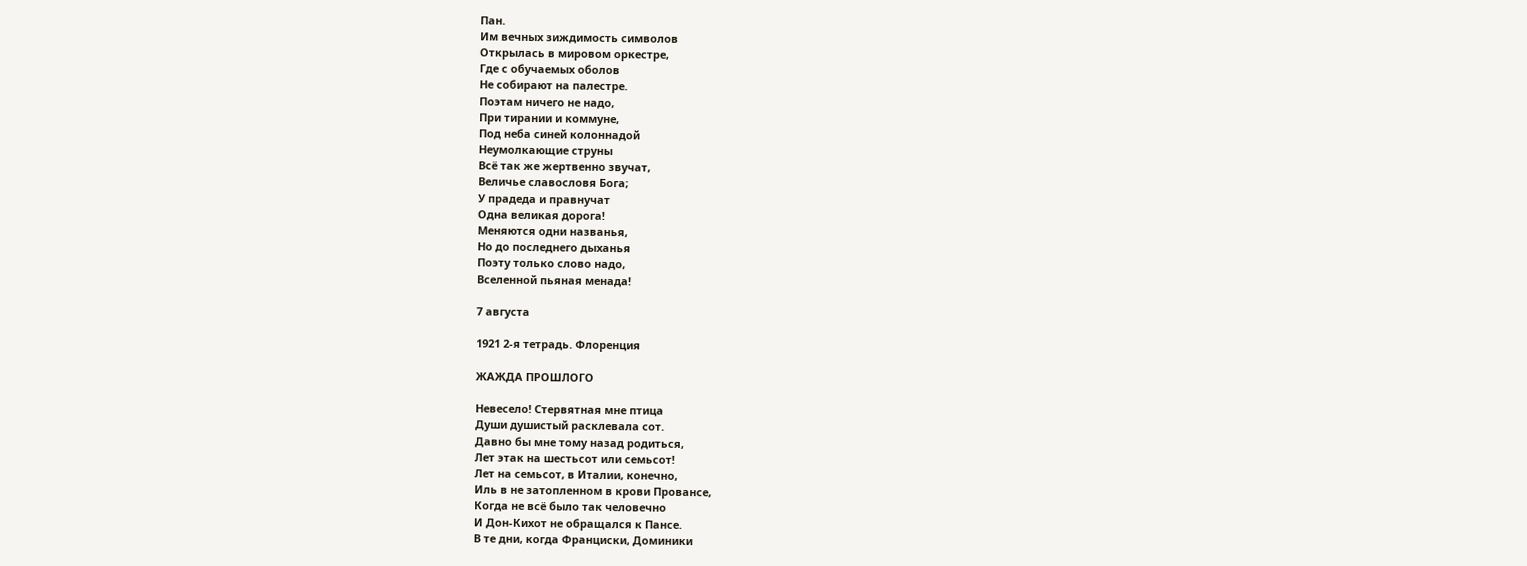Пан.
Им вечных зиждимость символов
Открылась в мировом оркестре,
Где с обучаемых оболов
Не собирают на палестре.
Поэтам ничего не надо,
При тирании и коммуне,
Под неба синей колоннадой
Неумолкающие струны
Всё так же жертвенно звучат,
Величье славословя Бога;
У прадеда и правнучат
Одна великая дорога!
Меняются одни названья,
Но до последнего дыханья
Поэту только слово надо,
Вселенной пьяная менада!

7 августа

1921 2-я тетрадь. Флоренция

ЖАЖДА ПРОШЛОГО

Невесело! Стервятная мне птица
Души душистый расклевала сот.
Давно бы мне тому назад родиться,
Лет этак на шестьсот или семьсот!
Лет на семьсот, в Италии, конечно,
Иль в не затопленном в крови Провансе,
Когда не всё было так человечно
И Дон-Кихот не обращался к Пансе.
В те дни, когда Франциски, Доминики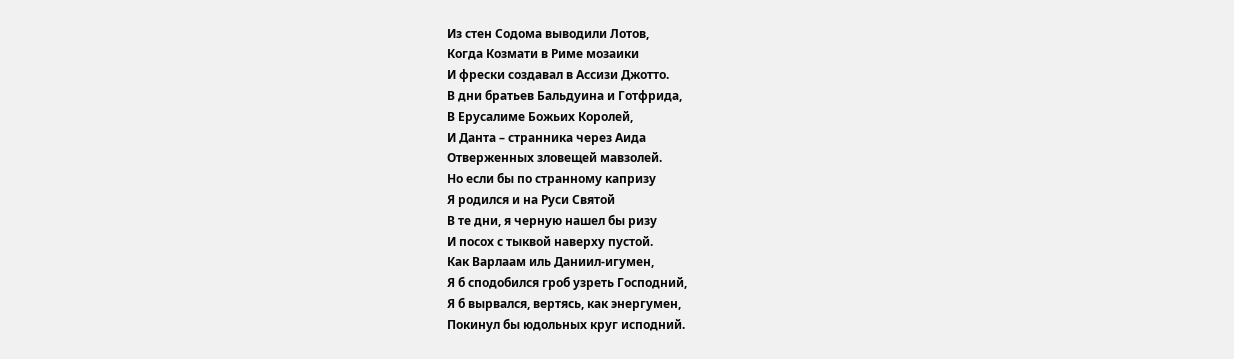Из стен Содома выводили Лотов,
Когда Козмати в Риме мозаики
И фрески создавал в Ассизи Джотто.
В дни братьев Бальдуина и Готфрида,
В Ерусалиме Божьих Королей,
И Данта – странника через Аида
Отверженных зловещей мавзолей.
Но если бы по странному капризу
Я родился и на Руси Святой
В те дни, я черную нашел бы ризу
И посох с тыквой наверху пустой.
Как Варлаам иль Даниил-игумен,
Я б сподобился гроб узреть Господний,
Я б вырвался, вертясь, как энергумен,
Покинул бы юдольных круг исподний.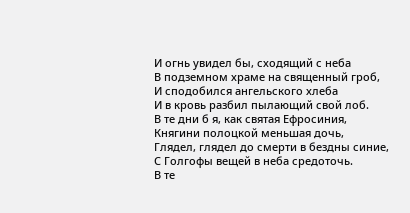И огнь увидел бы, сходящий с неба
В подземном храме на священный гроб,
И сподобился ангельского хлеба
И в кровь разбил пылающий свой лоб.
В те дни б я, как святая Ефросиния,
Княгини полоцкой меньшая дочь,
Глядел, глядел до смерти в бездны синие,
С Голгофы вещей в неба средоточь.
В те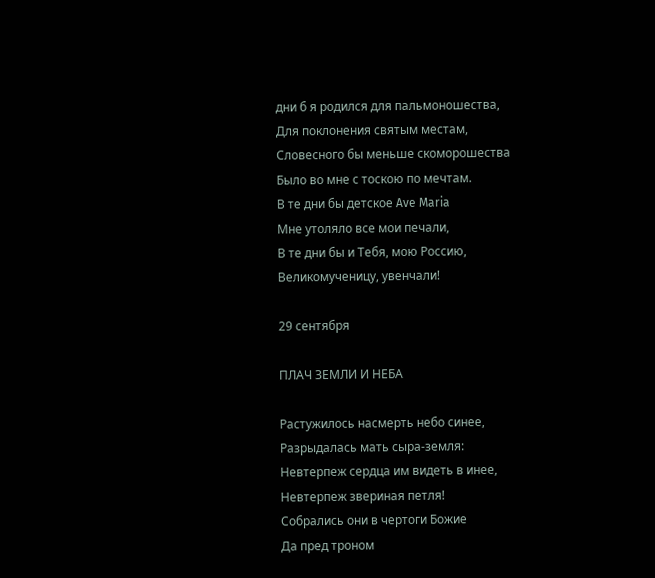дни б я родился для пальмоношества,
Для поклонения святым местам,
Словесного бы меньше скоморошества
Было во мне с тоскою по мечтам.
В те дни бы детское Ave Maria
Мне утоляло все мои печали,
В те дни бы и Тебя, мою Россию,
Великомученицу, увенчали!

29 сентября

ПЛАЧ ЗЕМЛИ И НЕБА

Растужилось насмерть небо синее,
Разрыдалась мать сыра-земля:
Невтерпеж сердца им видеть в инее,
Невтерпеж звериная петля!
Собрались они в чертоги Божие
Да пред троном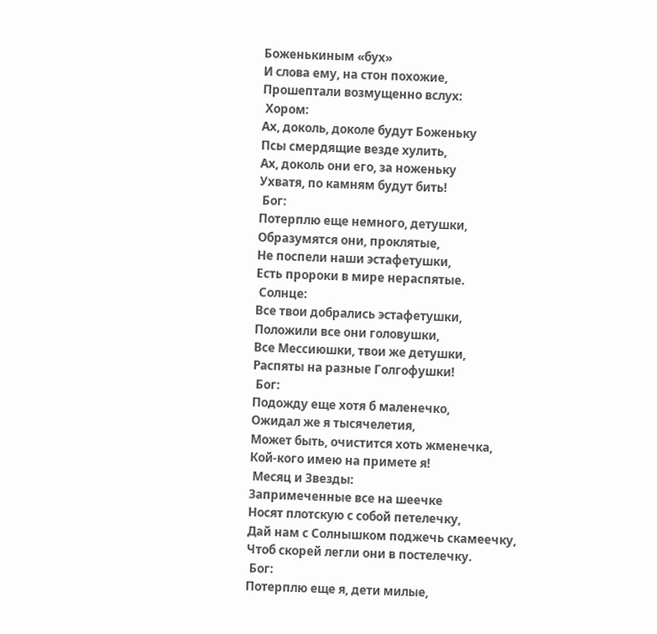Боженькиным «бух»
И слова ему, на стон похожие,
Прошептали возмущенно вслух:
 Хором:
Ах, доколь, доколе будут Боженьку
Псы смердящие везде хулить,
Ах, доколь они его, за ноженьку
Ухватя, по камням будут бить!
 Бог:
Потерплю еще немного, детушки,
Образумятся они, проклятые,
Не поспели наши эстафетушки,
Есть пророки в мире нераспятые.
 Солнце:
Все твои добрались эстафетушки,
Положили все они головушки,
Все Мессиюшки, твои же детушки,
Распяты на разные Голгофушки!
 Бог:
Подожду еще хотя б маленечко,
Ожидал же я тысячелетия,
Может быть, очистится хоть жменечка,
Кой-кого имею на примете я!
 Месяц и Звезды:
Запримеченные все на шеечке
Носят плотскую с собой петелечку,
Дай нам с Солнышком поджечь скамеечку,
Чтоб скорей легли они в постелечку.
 Бог:
Потерплю еще я, дети милые,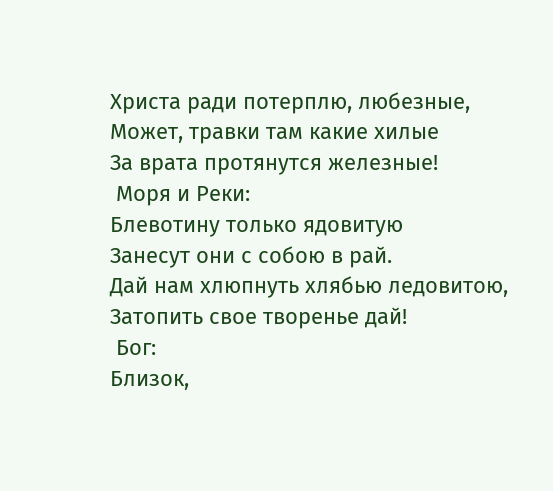Христа ради потерплю, любезные,
Может, травки там какие хилые
За врата протянутся железные!
 Моря и Реки:
Блевотину только ядовитую
Занесут они с собою в рай.
Дай нам хлюпнуть хлябью ледовитою,
Затопить свое творенье дай!
 Бог:
Близок,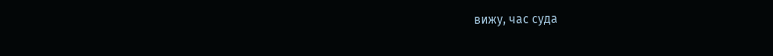вижу, час суда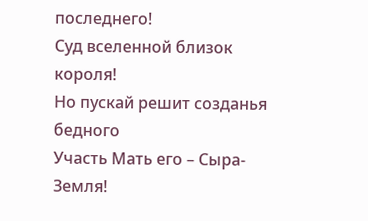последнего!
Суд вселенной близок короля!
Но пускай решит созданья бедного
Участь Мать его – Сыра-Земля!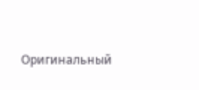Оригинальный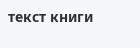текст книги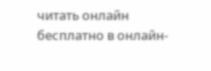читать онлайн бесплатно в онлайн-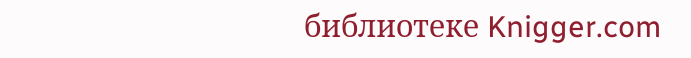библиотеке Knigger.com